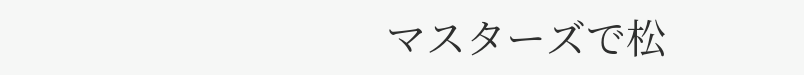マスターズで松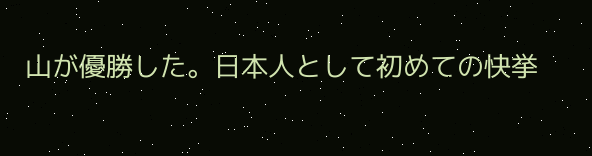山が優勝した。日本人として初めての快挙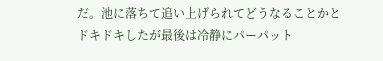だ。池に落ちて追い上げられてどうなることかとドキドキしたが最後は冷静にパーパット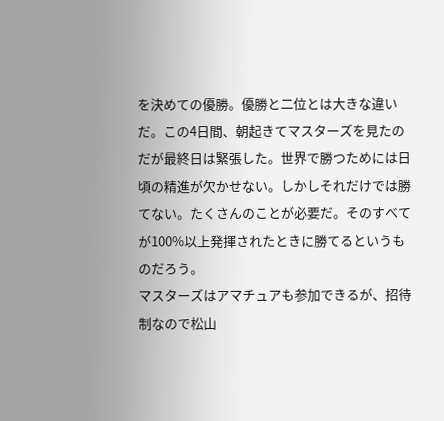を決めての優勝。優勝と二位とは大きな違いだ。この4日間、朝起きてマスターズを見たのだが最終日は緊張した。世界で勝つためには日頃の精進が欠かせない。しかしそれだけでは勝てない。たくさんのことが必要だ。そのすべてが100%以上発揮されたときに勝てるというものだろう。
マスターズはアマチュアも参加できるが、招待制なので松山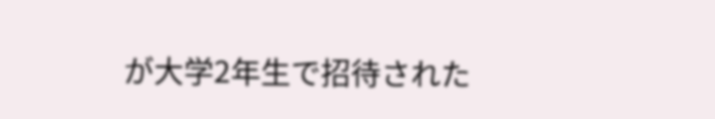が大学2年生で招待された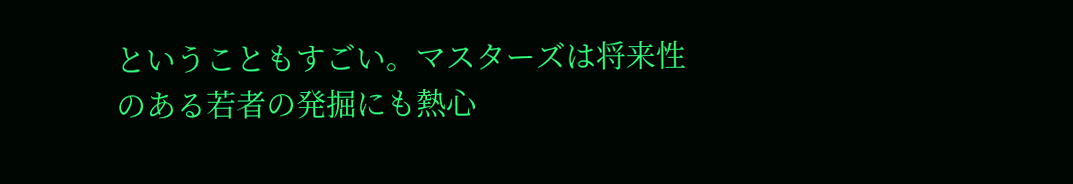ということもすごい。マスターズは将来性のある若者の発掘にも熱心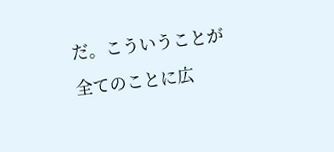だ。こういうことが全てのことに広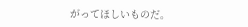がってほしいものだ。